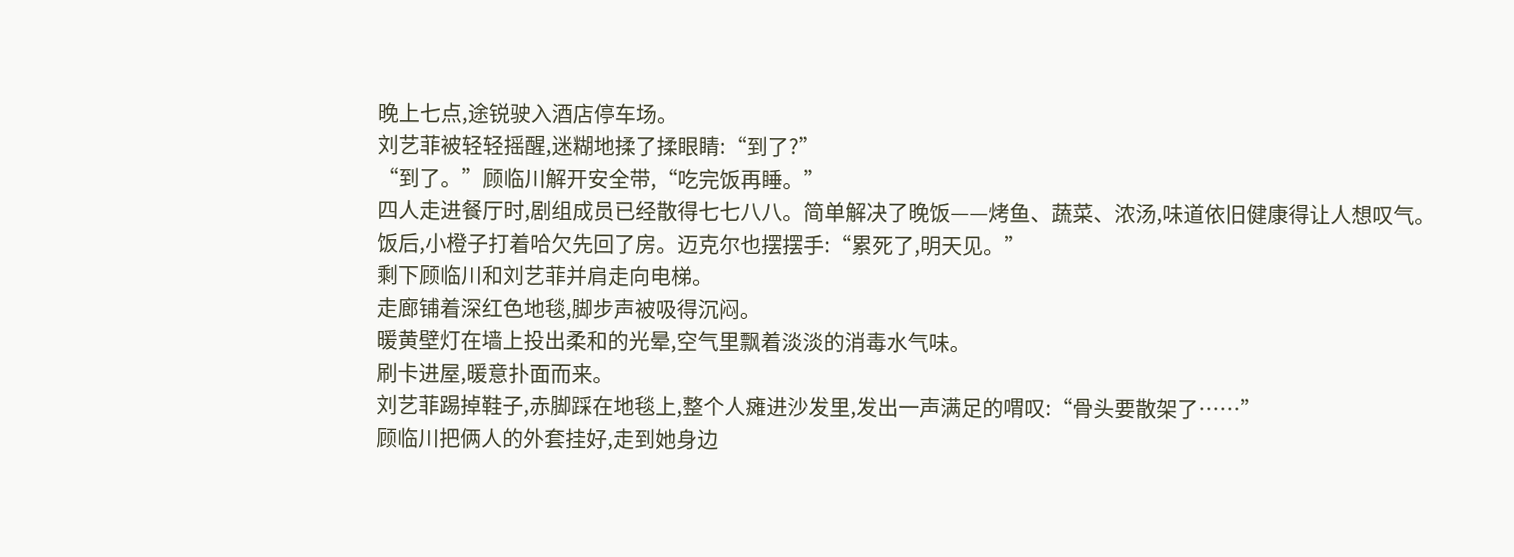晚上七点,途锐驶入酒店停车场。
刘艺菲被轻轻摇醒,迷糊地揉了揉眼睛:“到了?”
“到了。”顾临川解开安全带,“吃完饭再睡。”
四人走进餐厅时,剧组成员已经散得七七八八。简单解决了晚饭——烤鱼、蔬菜、浓汤,味道依旧健康得让人想叹气。
饭后,小橙子打着哈欠先回了房。迈克尔也摆摆手:“累死了,明天见。”
剩下顾临川和刘艺菲并肩走向电梯。
走廊铺着深红色地毯,脚步声被吸得沉闷。
暖黄壁灯在墙上投出柔和的光晕,空气里飘着淡淡的消毒水气味。
刷卡进屋,暖意扑面而来。
刘艺菲踢掉鞋子,赤脚踩在地毯上,整个人瘫进沙发里,发出一声满足的喟叹:“骨头要散架了……”
顾临川把俩人的外套挂好,走到她身边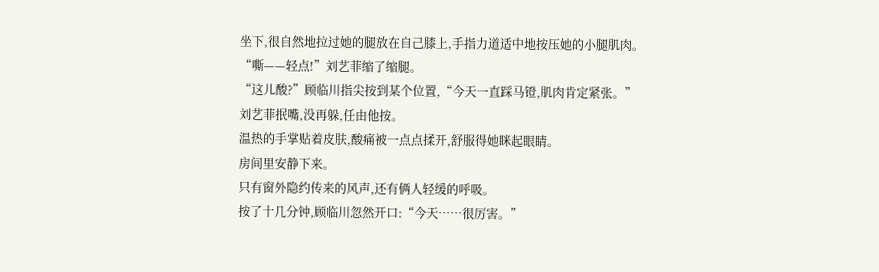坐下,很自然地拉过她的腿放在自己膝上,手指力道适中地按压她的小腿肌肉。
“嘶——轻点!”刘艺菲缩了缩腿。
“这儿酸?”顾临川指尖按到某个位置,“今天一直踩马镫,肌肉肯定紧张。”
刘艺菲抿嘴,没再躲,任由他按。
温热的手掌贴着皮肤,酸痛被一点点揉开,舒服得她眯起眼睛。
房间里安静下来。
只有窗外隐约传来的风声,还有俩人轻缓的呼吸。
按了十几分钟,顾临川忽然开口:“今天……很厉害。”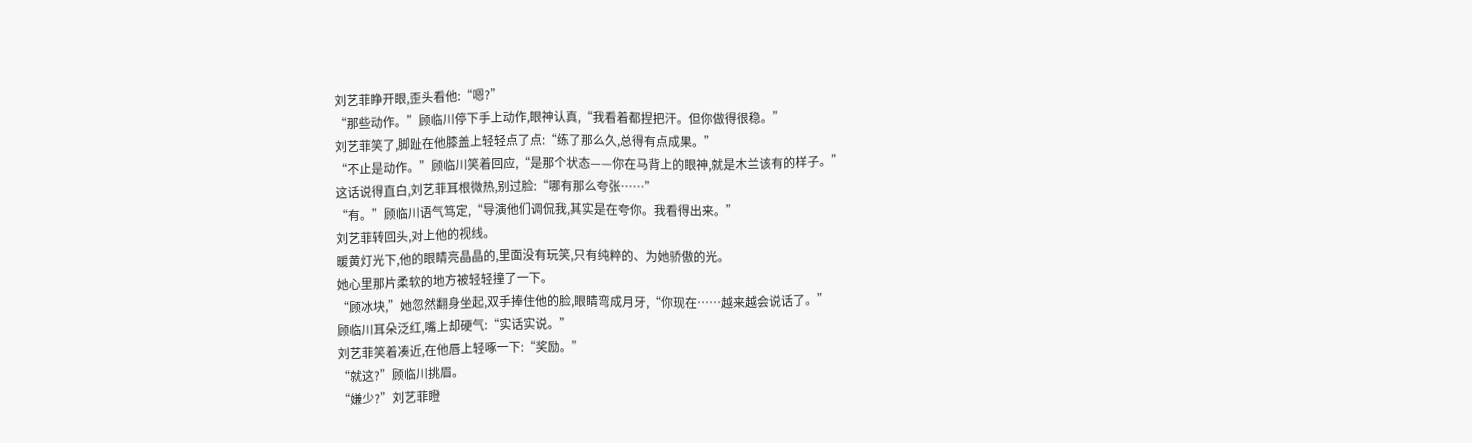刘艺菲睁开眼,歪头看他:“嗯?”
“那些动作。”顾临川停下手上动作,眼神认真,“我看着都捏把汗。但你做得很稳。”
刘艺菲笑了,脚趾在他膝盖上轻轻点了点:“练了那么久,总得有点成果。”
“不止是动作。”顾临川笑着回应,“是那个状态——你在马背上的眼神,就是木兰该有的样子。”
这话说得直白,刘艺菲耳根微热,别过脸:“哪有那么夸张……”
“有。”顾临川语气笃定,“导演他们调侃我,其实是在夸你。我看得出来。”
刘艺菲转回头,对上他的视线。
暖黄灯光下,他的眼睛亮晶晶的,里面没有玩笑,只有纯粹的、为她骄傲的光。
她心里那片柔软的地方被轻轻撞了一下。
“顾冰块,”她忽然翻身坐起,双手捧住他的脸,眼睛弯成月牙,“你现在……越来越会说话了。”
顾临川耳朵泛红,嘴上却硬气:“实话实说。”
刘艺菲笑着凑近,在他唇上轻啄一下:“奖励。”
“就这?”顾临川挑眉。
“嫌少?”刘艺菲瞪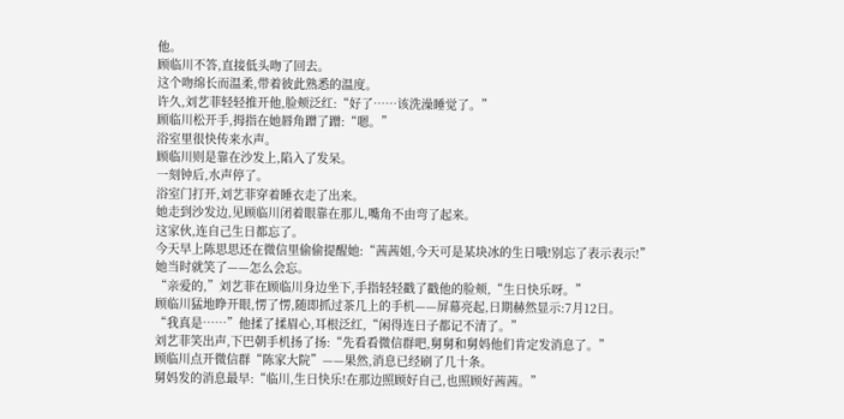他。
顾临川不答,直接低头吻了回去。
这个吻绵长而温柔,带着彼此熟悉的温度。
许久,刘艺菲轻轻推开他,脸颊泛红:“好了……该洗澡睡觉了。”
顾临川松开手,拇指在她唇角蹭了蹭:“嗯。”
浴室里很快传来水声。
顾临川则是靠在沙发上,陷入了发呆。
一刻钟后,水声停了。
浴室门打开,刘艺菲穿着睡衣走了出来。
她走到沙发边,见顾临川闭着眼靠在那儿,嘴角不由弯了起来。
这家伙,连自己生日都忘了。
今天早上陈思思还在微信里偷偷提醒她:“茜茜姐,今天可是某块冰的生日哦!别忘了表示表示!”
她当时就笑了——怎么会忘。
“亲爱的,”刘艺菲在顾临川身边坐下,手指轻轻戳了戳他的脸颊,“生日快乐呀。”
顾临川猛地睁开眼,愣了愣,随即抓过茶几上的手机——屏幕亮起,日期赫然显示:7月12日。
“我真是……”他揉了揉眉心,耳根泛红,“闲得连日子都记不清了。”
刘艺菲笑出声,下巴朝手机扬了扬:“先看看微信群吧,舅舅和舅妈他们肯定发消息了。”
顾临川点开微信群“陈家大院”——果然,消息已经刷了几十条。
舅妈发的消息最早:“临川,生日快乐!在那边照顾好自己,也照顾好茜茜。”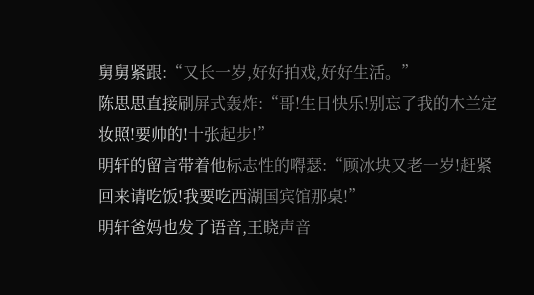舅舅紧跟:“又长一岁,好好拍戏,好好生活。”
陈思思直接刷屏式轰炸:“哥!生日快乐!别忘了我的木兰定妆照!要帅的!十张起步!”
明轩的留言带着他标志性的嘚瑟:“顾冰块又老一岁!赶紧回来请吃饭!我要吃西湖国宾馆那桌!”
明轩爸妈也发了语音,王晓声音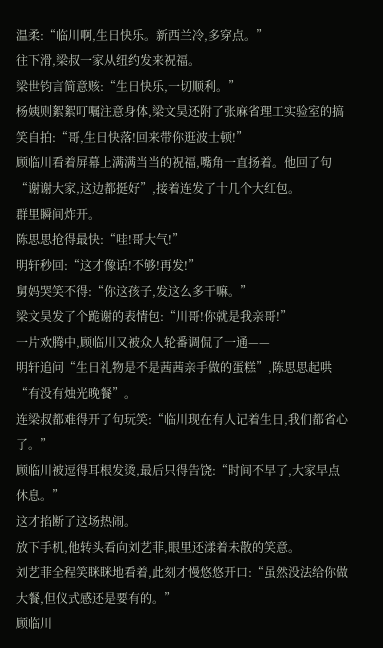温柔:“临川啊,生日快乐。新西兰冷,多穿点。”
往下滑,梁叔一家从纽约发来祝福。
梁世钧言简意赅:“生日快乐,一切顺利。”
杨姨则絮絮叮嘱注意身体,梁文昊还附了张麻省理工实验室的搞笑自拍:“哥,生日快落!回来带你逛波士顿!”
顾临川看着屏幕上满满当当的祝福,嘴角一直扬着。他回了句“谢谢大家,这边都挺好”,接着连发了十几个大红包。
群里瞬间炸开。
陈思思抢得最快:“哇!哥大气!”
明轩秒回:“这才像话!不够!再发!”
舅妈哭笑不得:“你这孩子,发这么多干嘛。”
梁文昊发了个跪谢的表情包:“川哥!你就是我亲哥!”
一片欢腾中,顾临川又被众人轮番调侃了一通——
明轩追问“生日礼物是不是茜茜亲手做的蛋糕”,陈思思起哄“有没有烛光晚餐”。
连梁叔都难得开了句玩笑:“临川现在有人记着生日,我们都省心了。”
顾临川被逗得耳根发烫,最后只得告饶:“时间不早了,大家早点休息。”
这才掐断了这场热闹。
放下手机,他转头看向刘艺菲,眼里还漾着未散的笑意。
刘艺菲全程笑眯眯地看着,此刻才慢悠悠开口:“虽然没法给你做大餐,但仪式感还是要有的。”
顾临川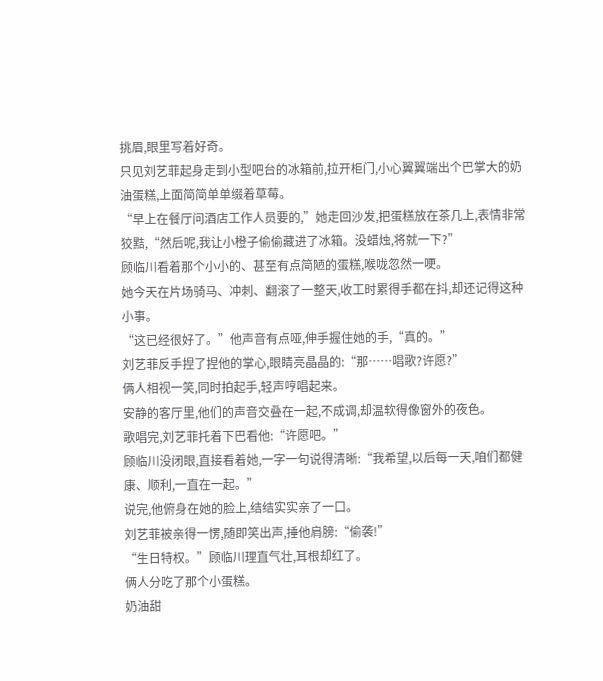挑眉,眼里写着好奇。
只见刘艺菲起身走到小型吧台的冰箱前,拉开柜门,小心翼翼端出个巴掌大的奶油蛋糕,上面简简单单缀着草莓。
“早上在餐厅问酒店工作人员要的,”她走回沙发,把蛋糕放在茶几上,表情非常狡黠,“然后呢,我让小橙子偷偷藏进了冰箱。没蜡烛,将就一下?”
顾临川看着那个小小的、甚至有点简陋的蛋糕,喉咙忽然一哽。
她今天在片场骑马、冲刺、翻滚了一整天,收工时累得手都在抖,却还记得这种小事。
“这已经很好了。”他声音有点哑,伸手握住她的手,“真的。”
刘艺菲反手捏了捏他的掌心,眼睛亮晶晶的:“那……唱歌?许愿?”
俩人相视一笑,同时拍起手,轻声哼唱起来。
安静的客厅里,他们的声音交叠在一起,不成调,却温软得像窗外的夜色。
歌唱完,刘艺菲托着下巴看他:“许愿吧。”
顾临川没闭眼,直接看着她,一字一句说得清晰:“我希望,以后每一天,咱们都健康、顺利,一直在一起。”
说完,他俯身在她的脸上,结结实实亲了一口。
刘艺菲被亲得一愣,随即笑出声,捶他肩膀:“偷袭!”
“生日特权。”顾临川理直气壮,耳根却红了。
俩人分吃了那个小蛋糕。
奶油甜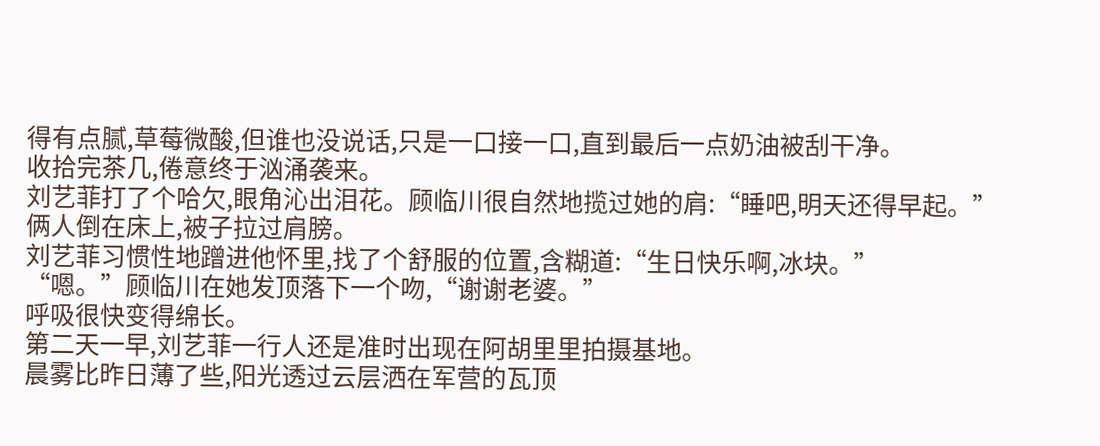得有点腻,草莓微酸,但谁也没说话,只是一口接一口,直到最后一点奶油被刮干净。
收拾完茶几,倦意终于汹涌袭来。
刘艺菲打了个哈欠,眼角沁出泪花。顾临川很自然地揽过她的肩:“睡吧,明天还得早起。”
俩人倒在床上,被子拉过肩膀。
刘艺菲习惯性地蹭进他怀里,找了个舒服的位置,含糊道:“生日快乐啊,冰块。”
“嗯。”顾临川在她发顶落下一个吻,“谢谢老婆。”
呼吸很快变得绵长。
第二天一早,刘艺菲一行人还是准时出现在阿胡里里拍摄基地。
晨雾比昨日薄了些,阳光透过云层洒在军营的瓦顶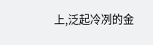上,泛起冷冽的金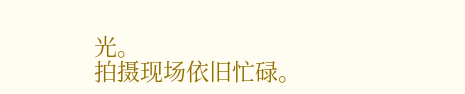光。
拍摄现场依旧忙碌。